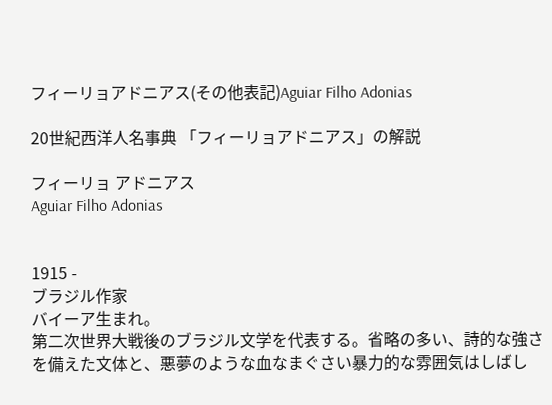フィーリョアドニアス(その他表記)Aguiar Filho Adonias

20世紀西洋人名事典 「フィーリョアドニアス」の解説

フィーリョ アドニアス
Aguiar Filho Adonias


1915 -
ブラジル作家
バイーア生まれ。
第二次世界大戦後のブラジル文学を代表する。省略の多い、詩的な強さを備えた文体と、悪夢のような血なまぐさい暴力的な雰囲気はしばし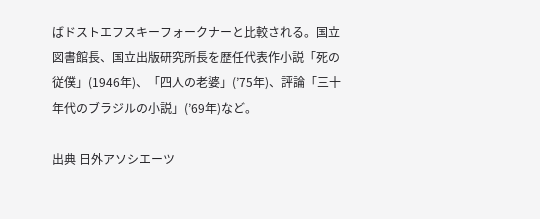ばドストエフスキーフォークナーと比較される。国立図書館長、国立出版研究所長を歴任代表作小説「死の従僕」(1946年)、「四人の老婆」(’75年)、評論「三十年代のブラジルの小説」(’69年)など。

出典 日外アソシエーツ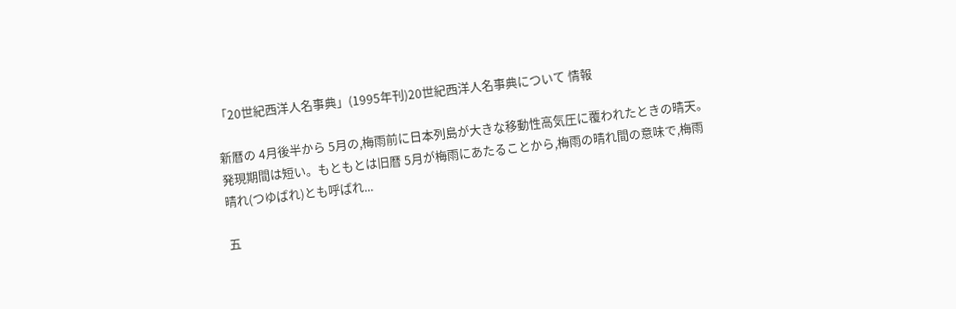「20世紀西洋人名事典」(1995年刊)20世紀西洋人名事典について 情報

新暦の 4月後半から 5月の,梅雨前に日本列島が大きな移動性高気圧に覆われたときの晴天。発現期間は短い。もともとは旧暦 5月が梅雨にあたることから,梅雨の晴れ間の意味で,梅雨晴れ(つゆばれ)とも呼ばれ...

五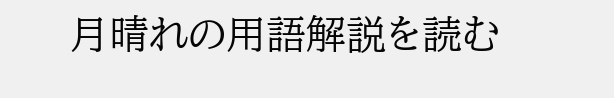月晴れの用語解説を読む